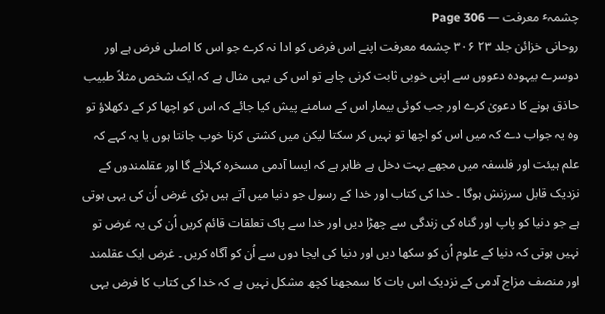چشمہٴ معرفت — Page 306
روحانی خزائن جلد ۲۳ ۳۰۶ چشمه معرفت اپنے اس فرض کو ادا نہ کرے جو اس کا اصلی فرض ہے اور دوسرے بیہودہ دعووں سے اپنی خوبی ثابت کرنی چاہے تو اس کی یہی مثال ہے کہ ایک شخص مثلاً طبیب حاذق ہونے کا دعویٰ کرے اور جب کوئی بیمار اس کے سامنے پیش کیا جائے کہ اس کو اچھا کر کے دکھلاؤ تو وہ یہ جواب دے کہ میں اس کو اچھا تو نہیں کر سکتا لیکن میں کشتی کرنا خوب جانتا ہوں یا یہ کہے کہ علم ہیئت اور فلسفہ میں مجھے بہت دخل ہے ظاہر ہے کہ ایسا آدمی مسخرہ کہلائے گا اور عقلمندوں کے نزدیک قابل سرزنش ہوگا ۔ خدا کی کتاب اور خدا کے رسول جو دنیا میں آتے ہیں بڑی غرض اُن کی یہی ہوتی ہے جو دنیا کو پاپ اور گناہ کی زندگی سے چھڑا دیں اور خدا سے پاک تعلقات قائم کریں اُن کی یہ غرض تو نہیں ہوتی کہ دنیا کے علوم اُن کو سکھا دیں اور دنیا کی ایجا دوں سے اُن کو آگاہ کریں ۔ غرض ایک عقلمند اور منصف مزاج آدمی کے نزدیک اس بات کا سمجھنا کچھ مشکل نہیں ہے کہ خدا کی کتاب کا فرض یہی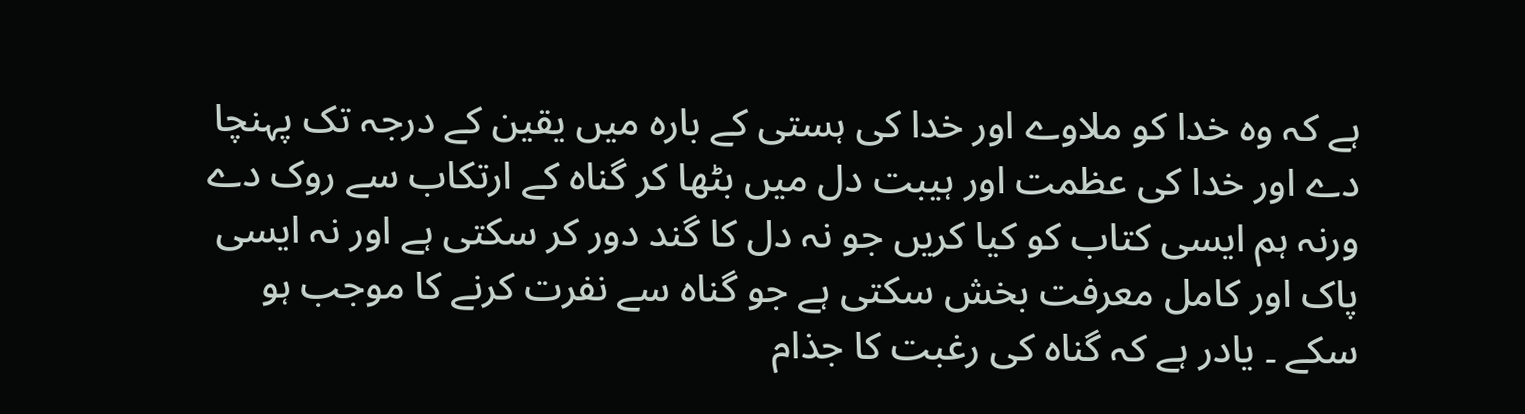ہے کہ وہ خدا کو ملاوے اور خدا کی ہستی کے بارہ میں یقین کے درجہ تک پہنچا دے اور خدا کی عظمت اور ہیبت دل میں بٹھا کر گناہ کے ارتکاب سے روک دے ورنہ ہم ایسی کتاب کو کیا کریں جو نہ دل کا گند دور کر سکتی ہے اور نہ ایسی پاک اور کامل معرفت بخش سکتی ہے جو گناہ سے نفرت کرنے کا موجب ہو سکے ۔ یادر ہے کہ گناہ کی رغبت کا جذام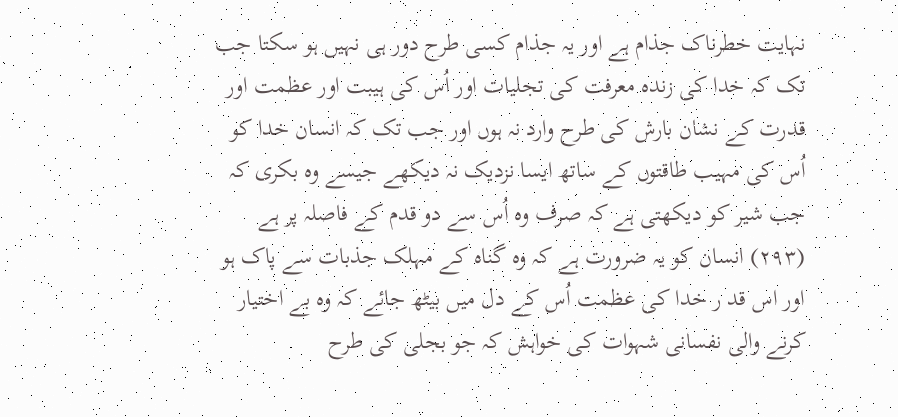نہایت خطرناک جذام ہے اور یہ جذام کسی طرح دور ہی نہیں ہو سکتا جب تک کہ خدا کی زندہ معرفت کی تجلیات اور اُس کی ہیبت اور عظمت اور قدرت کے نشان بارش کی طرح وارد نہ ہوں اور جب تک کہ انسان خدا کو اُس کی مہیب طاقتوں کے ساتھ ایسا نزدیک نہ دیکھے جیسے وہ بکری کہ جب شیر کو دیکھتی ہے کہ صرف وہ اُس سے دو قدم کے فاصلہ پر ہے (۲۹۳) انسان کو یہ ضرورت ہے کہ وہ گناہ کے مہلک جذبات سے پاک ہو اور اس قد ر خدا کی عظمت اُس کے دل میں بیٹھ جائے کہ وہ بے اختیار کرنے والی نفسانی شہوات کی خواہش کہ جو بجلی کی طرح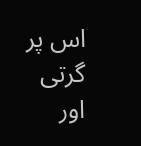اس پر گرتی اور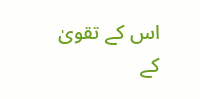اس کے تقویٰ کے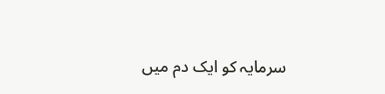سرمایہ کو ایک دم میں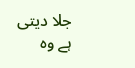جلا دیتی ہے وہ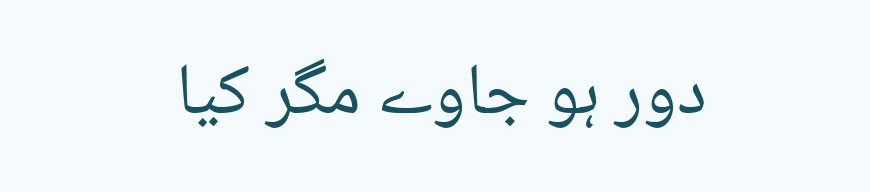دور ہو جاوے مگر کیا